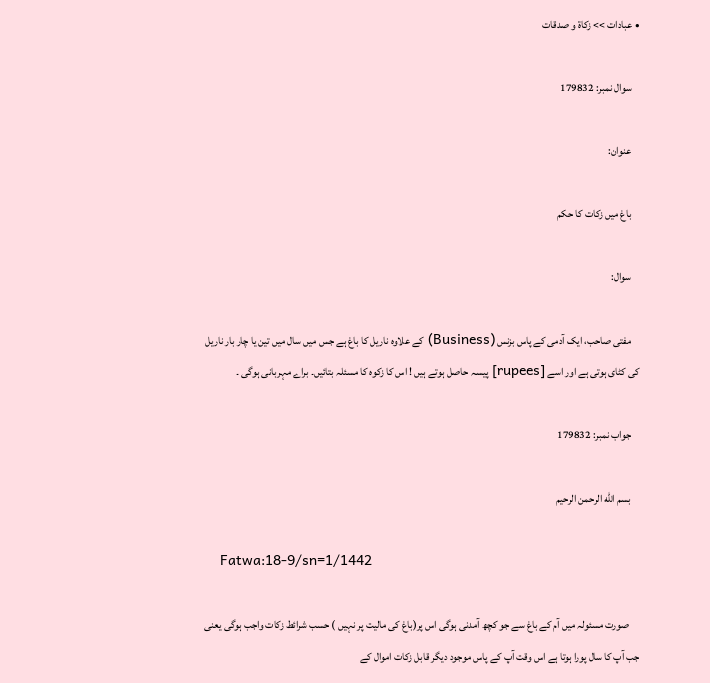• عبادات >> زکاة و صدقات

    سوال نمبر: 179832

    عنوان:

    باغ میں زکات کا حکم

    سوال:

    مفتی صاحب، ایک آدمی کے پاس بزنس (Business) کے علاوہ ناریل کا باغ ہے جس میں سال میں تین یا چار بار ناریل کی کٹای ہوتی ہے اور اسے [rupees] پیسہ حاصل ہوتے ہیں ! اس کا زکوہ کا مسئلہ بتائیں۔ براے مہربانی ہوگی ۔

    جواب نمبر: 179832

    بسم الله الرحمن الرحيم

    Fatwa:18-9/sn=1/1442

     صورت مسئولہ میں آم کے باغ سے جو کچھ آمدنی ہوگی اس پر(باغ کی مالیت پر نہیں ) حسب شرائط زکات واجب ہوگی یعنی جب آپ کا سال پورا ہوتا ہے اس وقت آپ کے پاس موجود دیگر قابل زکات اموال کے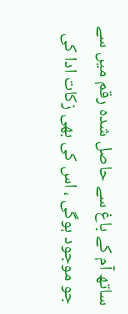ساتھ آم کے باغ سے حاصل شدہ رقم میں سے جو موجود ہوگی ، اس کی بھی زکات ادا کی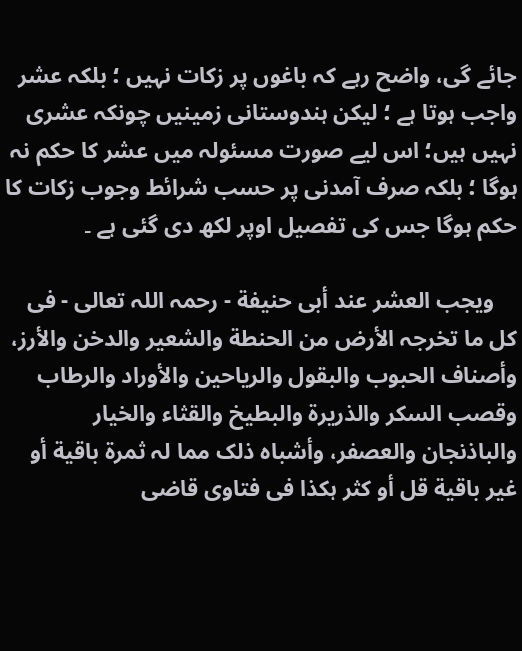جائے گی، واضح رہے کہ باغوں پر زکات نہیں ؛ بلکہ عشر واجب ہوتا ہے ؛ لیکن ہندوستانی زمینیں چونکہ عشری نہیں ہیں؛ اس لیے صورت مسئولہ میں عشر کا حکم نہ ہوگا ؛ بلکہ صرف آمدنی پر حسب شرائط وجوب زکات کا حکم ہوگا جس کی تفصیل اوپر لکھ دی گئی ہے ۔

    ویجب العشر عند أبی حنیفة - رحمہ اللہ تعالی - فی کل ما تخرجہ الأرض من الحنطة والشعیر والدخن والأرز، وأصناف الحبوب والبقول والریاحین والأوراد والرطاب وقصب السکر والذریرة والبطیخ والقثاء والخیار والباذنجان والعصفر، وأشباہ ذلک مما لہ ثمرة باقیة أو غیر باقیة قل أو کثر ہکذا فی فتاوی قاضی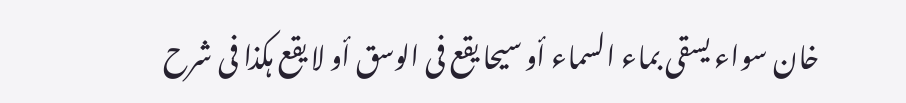خان سواء یسقی بماء السماء أو سیحا یقع فی الوسق أو لا یقع ہکذا فی شرح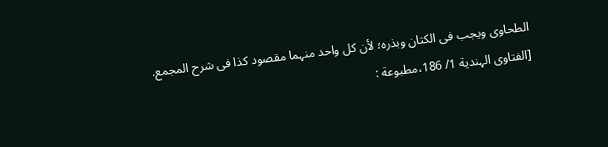الطحاوی ویجب فی الکتان وبذرہ؛ لأن کل واحد منہما مقصود کذا فی شرح المجمع. [الفتاوی الہندیة 1/ 186،مطبوعة :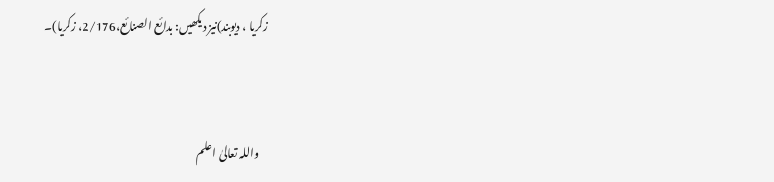زکریا ، دیوبند)نیز دیکھیں: بدائع الصنائع،2/176، زکریا)۔


    واللہ تعالیٰ اعلم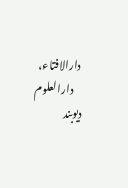دارالافتاء،
    دارالعلوم دیوبند